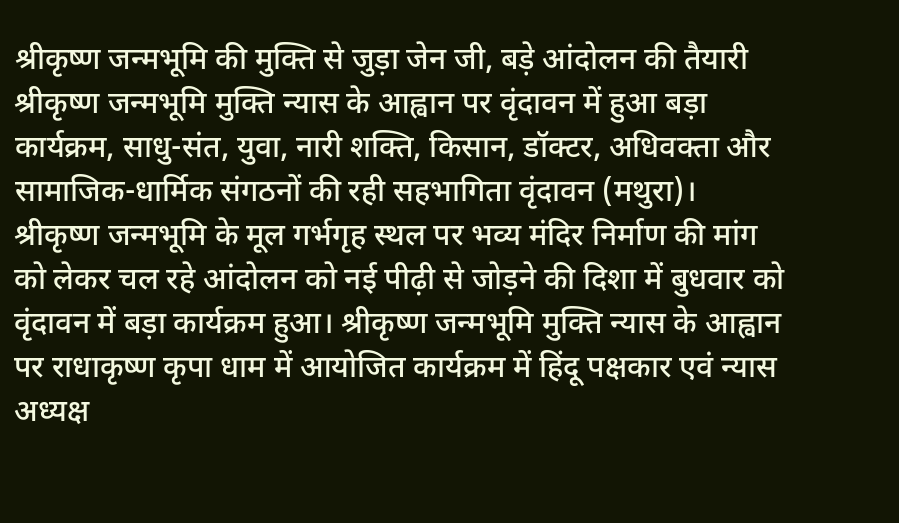श्रीकृष्ण जन्मभूमि की मुक्ति से जुड़ा जेन जी, बड़े आंदोलन की तैयारी श्रीकृष्ण जन्मभूमि मुक्ति न्यास के आह्वान पर वृंदावन में हुआ बड़ा कार्यक्रम, साधु-संत, युवा, नारी शक्ति, किसान, डॉक्टर, अधिवक्ता और सामाजिक-धार्मिक संगठनों की रही सहभागिता वृंदावन (मथुरा)। श्रीकृष्ण जन्मभूमि के मूल गर्भगृह स्थल पर भव्य मंदिर निर्माण की मांग को लेकर चल रहे आंदोलन को नई पीढ़ी से जोड़ने की दिशा में बुधवार को वृंदावन में बड़ा कार्यक्रम हुआ। श्रीकृष्ण जन्मभूमि मुक्ति न्यास के आह्वान पर राधाकृष्ण कृपा धाम में आयोजित कार्यक्रम में हिंदू पक्षकार एवं न्यास अध्यक्ष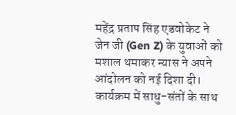महेंद्र प्रताप सिंह एडवोकेट ने जेन जी (Gen Z) के युवाओं को मशाल थमाकर न्यास ने अपने आंदोलन को नई दिशा दी। कार्यक्रम में साधु-संतों के साथ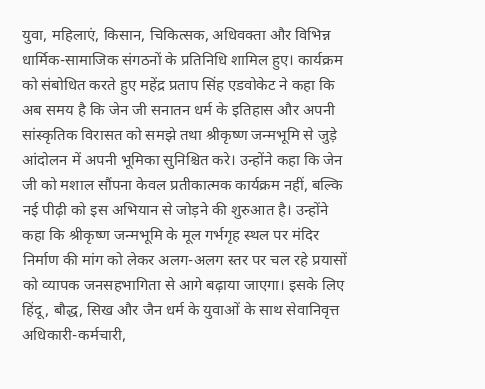युवा, महिलाएं, किसान, चिकित्सक, अधिवक्ता और विभिन्न धार्मिक-सामाजिक संगठनों के प्रतिनिधि शामिल हुए। कार्यक्रम को संबोधित करते हुए महेंद्र प्रताप सिंह एडवोकेट ने कहा कि अब समय है कि जेन जी सनातन धर्म के इतिहास और अपनी सांस्कृतिक विरासत को समझे तथा श्रीकृष्ण जन्मभूमि से जुड़े आंदोलन में अपनी भूमिका सुनिश्चित करे। उन्होंने कहा कि जेन जी को मशाल सौंपना केवल प्रतीकात्मक कार्यक्रम नहीं, बल्कि नई पीढ़ी को इस अभियान से जोड़ने की शुरुआत है। उन्होंने कहा कि श्रीकृष्ण जन्मभूमि के मूल गर्भगृह स्थल पर मंदिर निर्माण की मांग को लेकर अलग-अलग स्तर पर चल रहे प्रयासों को व्यापक जनसहभागिता से आगे बढ़ाया जाएगा। इसके लिए हिंदू, बौद्ध, सिख और जैन धर्म के युवाओं के साथ सेवानिवृत्त अधिकारी-कर्मचारी,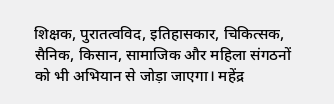शिक्षक, पुरातत्वविद, इतिहासकार, चिकित्सक, सैनिक, किसान, सामाजिक और महिला संगठनों को भी अभियान से जोड़ा जाएगा। महेंद्र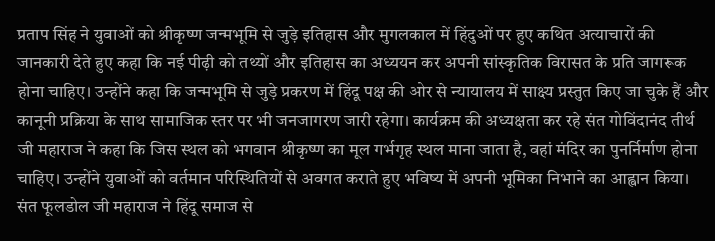प्रताप सिंह ने युवाओं को श्रीकृष्ण जन्मभूमि से जुड़े इतिहास और मुगलकाल में हिंदुओं पर हुए कथित अत्याचारों की जानकारी देते हुए कहा कि नई पीढ़ी को तथ्यों और इतिहास का अध्ययन कर अपनी सांस्कृतिक विरासत के प्रति जागरूक होना चाहिए। उन्होंने कहा कि जन्मभूमि से जुड़े प्रकरण में हिंदू पक्ष की ओर से न्यायालय में साक्ष्य प्रस्तुत किए जा चुके हैं और कानूनी प्रक्रिया के साथ सामाजिक स्तर पर भी जनजागरण जारी रहेगा। कार्यक्रम की अध्यक्षता कर रहे संत गोविंदानंद तीर्थ जी महाराज ने कहा कि जिस स्थल को भगवान श्रीकृष्ण का मूल गर्भगृह स्थल माना जाता है, वहां मंदिर का पुनर्निर्माण होना चाहिए। उन्होंने युवाओं को वर्तमान परिस्थितियों से अवगत कराते हुए भविष्य में अपनी भूमिका निभाने का आह्वान किया। संत फूलडोल जी महाराज ने हिंदू समाज से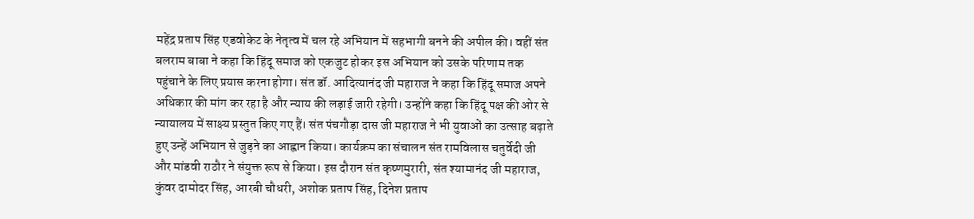महेंद्र प्रताप सिंह एडवोकेट के नेतृत्व में चल रहे अभियान में सहभागी बनने की अपील की। वहीं संत बलराम बाबा ने कहा कि हिंदू समाज को एकजुट होकर इस अभियान को उसके परिणाम तक पहुंचाने के लिए प्रयास करना होगा। संत डॉ. आदित्यानंद जी महाराज ने कहा कि हिंदू समाज अपने अधिकार की मांग कर रहा है और न्याय की लड़ाई जारी रहेगी। उन्होंने कहा कि हिंदू पक्ष की ओर से न्यायालय में साक्ष्य प्रस्तुत किए गए हैं। संत पंचगौड़ा दास जी महाराज ने भी युवाओं का उत्साह बढ़ाते हुए उन्हें अभियान से जुड़ने का आह्वान किया। कार्यक्रम का संचालन संत रामविलास चतुर्वेदी जी और मांडवी राठौर ने संयुक्त रूप से किया। इस दौरान संत कृष्णमुरारी, संत श्यामानंद जी महाराज, कुंवर दामोदर सिंह, आरबी चौधरी, अशोक प्रताप सिंह, दिनेश प्रताप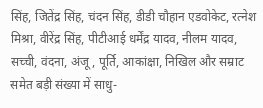सिंह, जितेंद्र सिंह, चंदन सिंह, डीडी चौहान एडवोकेट, रत्नेश मिश्रा, वीरेंद्र सिंह, पीटीआई धर्मेंद्र यादव, नीलम यादव, सच्ची, वंदना, अंजू, पूर्ति, आकांक्षा, निखिल और सम्राट समेत बड़ी संख्या में साधु-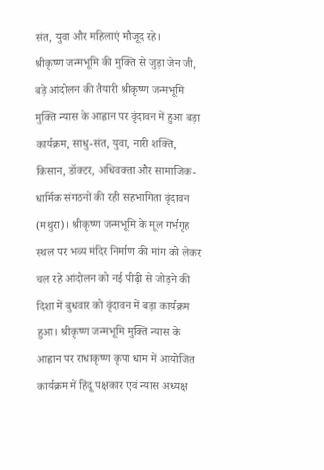संत, युवा और महिलाएं मौजूद रहे।
श्रीकृष्ण जन्मभूमि की मुक्ति से जुड़ा जेन जी, बड़े आंदोलन की तैयारी श्रीकृष्ण जन्मभूमि मुक्ति न्यास के आह्वान पर वृंदावन में हुआ बड़ा कार्यक्रम, साधु-संत, युवा, नारी शक्ति, किसान, डॉक्टर, अधिवक्ता और सामाजिक-धार्मिक संगठनों की रही सहभागिता वृंदावन (मथुरा)। श्रीकृष्ण जन्मभूमि के मूल गर्भगृह स्थल पर भव्य मंदिर निर्माण की मांग को लेकर चल रहे आंदोलन को नई पीढ़ी से जोड़ने की दिशा में बुधवार को वृंदावन में बड़ा कार्यक्रम हुआ। श्रीकृष्ण जन्मभूमि मुक्ति न्यास के आह्वान पर राधाकृष्ण कृपा धाम में आयोजित कार्यक्रम में हिंदू पक्षकार एवं न्यास अध्यक्ष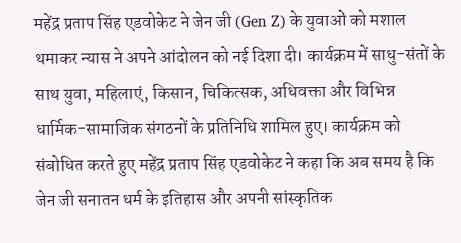महेंद्र प्रताप सिंह एडवोकेट ने जेन जी (Gen Z) के युवाओं को मशाल थमाकर न्यास ने अपने आंदोलन को नई दिशा दी। कार्यक्रम में साधु-संतों के साथ युवा, महिलाएं, किसान, चिकित्सक, अधिवक्ता और विभिन्न धार्मिक-सामाजिक संगठनों के प्रतिनिधि शामिल हुए। कार्यक्रम को संबोधित करते हुए महेंद्र प्रताप सिंह एडवोकेट ने कहा कि अब समय है कि जेन जी सनातन धर्म के इतिहास और अपनी सांस्कृतिक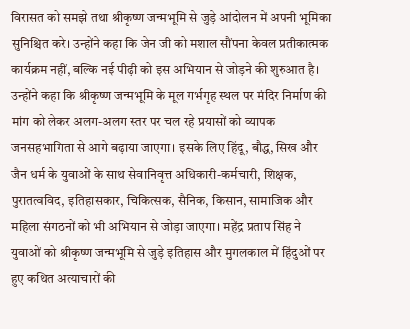विरासत को समझे तथा श्रीकृष्ण जन्मभूमि से जुड़े आंदोलन में अपनी भूमिका सुनिश्चित करे। उन्होंने कहा कि जेन जी को मशाल सौंपना केवल प्रतीकात्मक कार्यक्रम नहीं, बल्कि नई पीढ़ी को इस अभियान से जोड़ने की शुरुआत है। उन्होंने कहा कि श्रीकृष्ण जन्मभूमि के मूल गर्भगृह स्थल पर मंदिर निर्माण की मांग को लेकर अलग-अलग स्तर पर चल रहे प्रयासों को व्यापक जनसहभागिता से आगे बढ़ाया जाएगा। इसके लिए हिंदू, बौद्ध, सिख और जैन धर्म के युवाओं के साथ सेवानिवृत्त अधिकारी-कर्मचारी, शिक्षक, पुरातत्वविद, इतिहासकार, चिकित्सक, सैनिक, किसान, सामाजिक और महिला संगठनों को भी अभियान से जोड़ा जाएगा। महेंद्र प्रताप सिंह ने युवाओं को श्रीकृष्ण जन्मभूमि से जुड़े इतिहास और मुगलकाल में हिंदुओं पर हुए कथित अत्याचारों की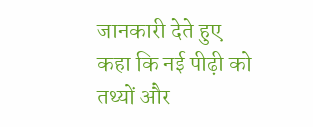जानकारी देते हुए कहा कि नई पीढ़ी को तथ्यों और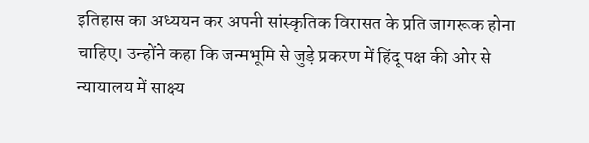इतिहास का अध्ययन कर अपनी सांस्कृतिक विरासत के प्रति जागरूक होना चाहिए। उन्होंने कहा कि जन्मभूमि से जुड़े प्रकरण में हिंदू पक्ष की ओर से न्यायालय में साक्ष्य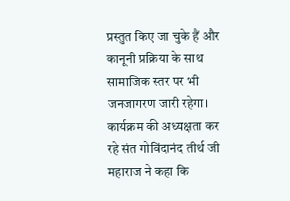प्रस्तुत किए जा चुके हैं और कानूनी प्रक्रिया के साथ सामाजिक स्तर पर भी जनजागरण जारी रहेगा। कार्यक्रम की अध्यक्षता कर रहे संत गोविंदानंद तीर्थ जी महाराज ने कहा कि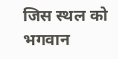जिस स्थल को भगवान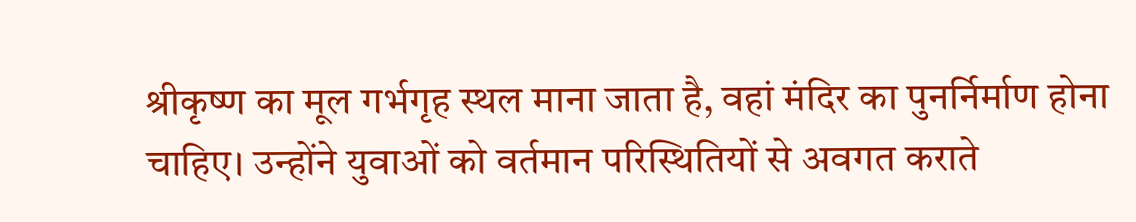श्रीकृष्ण का मूल गर्भगृह स्थल माना जाता है, वहां मंदिर का पुनर्निर्माण होना चाहिए। उन्होंने युवाओं को वर्तमान परिस्थितियों से अवगत कराते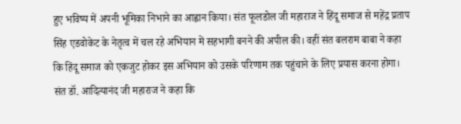हुए भविष्य में अपनी भूमिका निभाने का आह्वान किया। संत फूलडोल जी महाराज ने हिंदू समाज से महेंद्र प्रताप सिंह एडवोकेट के नेतृत्व में चल रहे अभियान में सहभागी बनने की अपील की। वहीं संत बलराम बाबा ने कहा कि हिंदू समाज को एकजुट होकर इस अभियान को उसके परिणाम तक पहुंचाने के लिए प्रयास करना होगा। संत डॉ. आदित्यानंद जी महाराज ने कहा कि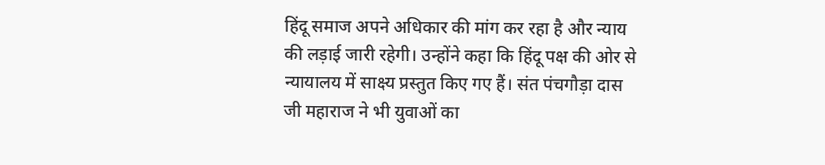हिंदू समाज अपने अधिकार की मांग कर रहा है और न्याय की लड़ाई जारी रहेगी। उन्होंने कहा कि हिंदू पक्ष की ओर से न्यायालय में साक्ष्य प्रस्तुत किए गए हैं। संत पंचगौड़ा दास जी महाराज ने भी युवाओं का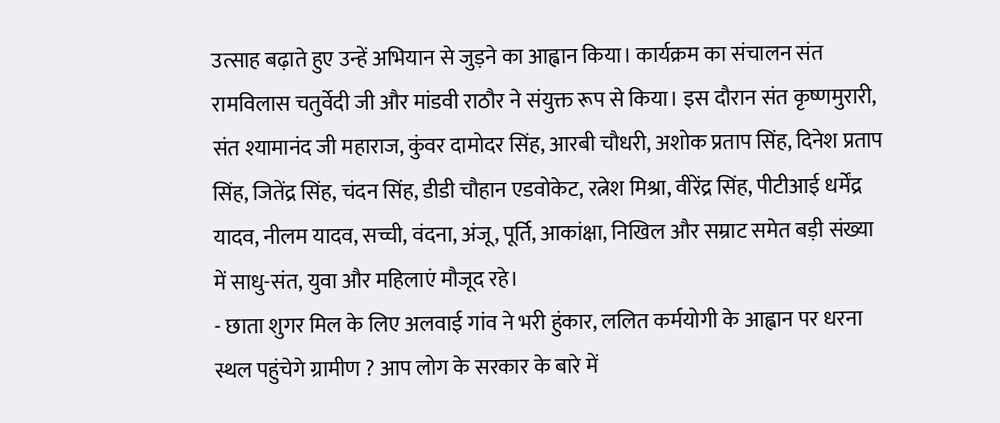उत्साह बढ़ाते हुए उन्हें अभियान से जुड़ने का आह्वान किया। कार्यक्रम का संचालन संत रामविलास चतुर्वेदी जी और मांडवी राठौर ने संयुक्त रूप से किया। इस दौरान संत कृष्णमुरारी, संत श्यामानंद जी महाराज, कुंवर दामोदर सिंह, आरबी चौधरी, अशोक प्रताप सिंह, दिनेश प्रताप सिंह, जितेंद्र सिंह, चंदन सिंह, डीडी चौहान एडवोकेट, रत्नेश मिश्रा, वीरेंद्र सिंह, पीटीआई धर्मेंद्र यादव, नीलम यादव, सच्ची, वंदना, अंजू, पूर्ति, आकांक्षा, निखिल और सम्राट समेत बड़ी संख्या में साधु-संत, युवा और महिलाएं मौजूद रहे।
- छाता शुगर मिल के लिए अलवाई गांव ने भरी हुंकार, ललित कर्मयोगी के आह्वान पर धरना स्थल पहुंचेगे ग्रामीण ? आप लोग के सरकार के बारे में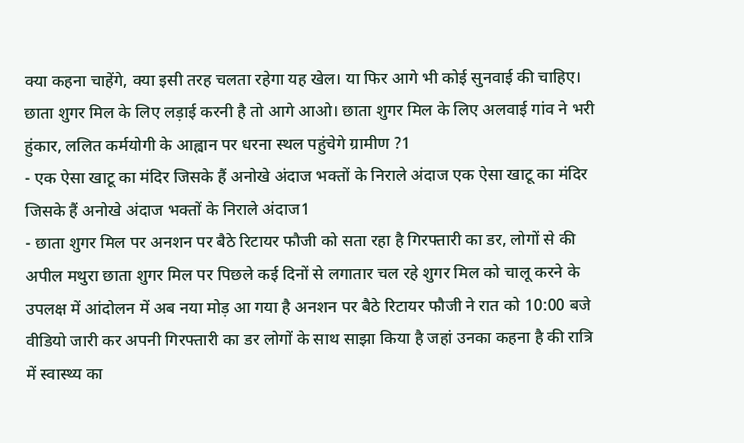क्या कहना चाहेंगे, क्या इसी तरह चलता रहेगा यह खेल। या फिर आगे भी कोई सुनवाई की चाहिए। छाता शुगर मिल के लिए लड़ाई करनी है तो आगे आओ। छाता शुगर मिल के लिए अलवाई गांव ने भरी हुंकार, ललित कर्मयोगी के आह्वान पर धरना स्थल पहुंचेगे ग्रामीण ?1
- एक ऐसा खाटू का मंदिर जिसके हैं अनोखे अंदाज भक्तों के निराले अंदाज एक ऐसा खाटू का मंदिर जिसके हैं अनोखे अंदाज भक्तों के निराले अंदाज1
- छाता शुगर मिल पर अनशन पर बैठे रिटायर फौजी को सता रहा है गिरफ्तारी का डर, लोगों से की अपील मथुरा छाता शुगर मिल पर पिछले कई दिनों से लगातार चल रहे शुगर मिल को चालू करने के उपलक्ष में आंदोलन में अब नया मोड़ आ गया है अनशन पर बैठे रिटायर फौजी ने रात को 10:00 बजे वीडियो जारी कर अपनी गिरफ्तारी का डर लोगों के साथ साझा किया है जहां उनका कहना है की रात्रि में स्वास्थ्य का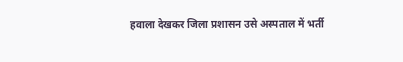हवाला देखकर जिला प्रशासन उसे अस्पताल में भर्ती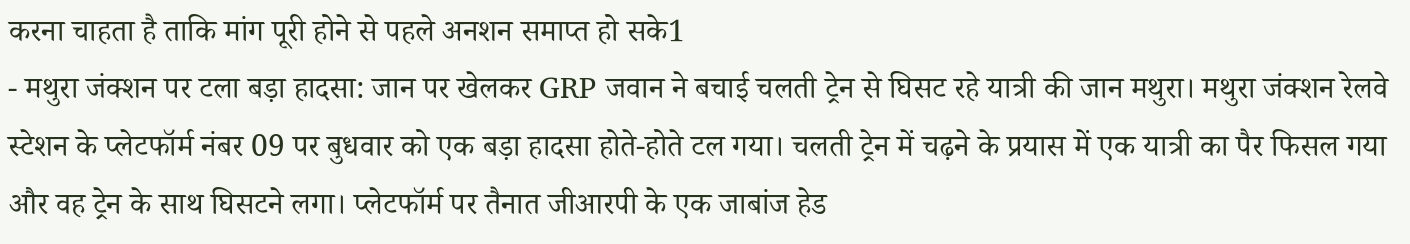करना चाहता है ताकि मांग पूरी होने से पहले अनशन समाप्त हो सके1
- मथुरा जंक्शन पर टला बड़ा हादसा: जान पर खेलकर GRP जवान ने बचाई चलती ट्रेन से घिसट रहे यात्री की जान मथुरा। मथुरा जंक्शन रेलवे स्टेशन के प्लेटफॉर्म नंबर 09 पर बुधवार को एक बड़ा हादसा होते-होते टल गया। चलती ट्रेन में चढ़ने के प्रयास में एक यात्री का पैर फिसल गया और वह ट्रेन के साथ घिसटने लगा। प्लेटफॉर्म पर तैनात जीआरपी के एक जाबांज हेड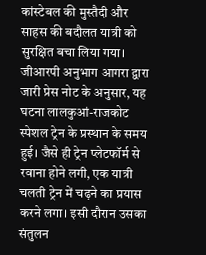कांस्टेबल की मुस्तैदी और साहस की बदौलत यात्री को सुरक्षित बचा लिया गया। जीआरपी अनुभाग आगरा द्वारा जारी प्रेस नोट के अनुसार, यह घटना लालकुआं-राजकोट स्पेशल ट्रेन के प्रस्थान के समय हुई। जैसे ही ट्रेन प्लेटफॉर्म से रवाना होने लगी, एक यात्री चलती ट्रेन में चढ़ने का प्रयास करने लगा। इसी दौरान उसका संतुलन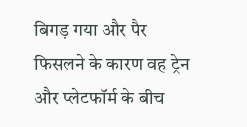बिगड़ गया और पैर फिसलने के कारण वह ट्रेन और प्लेटफॉर्म के बीच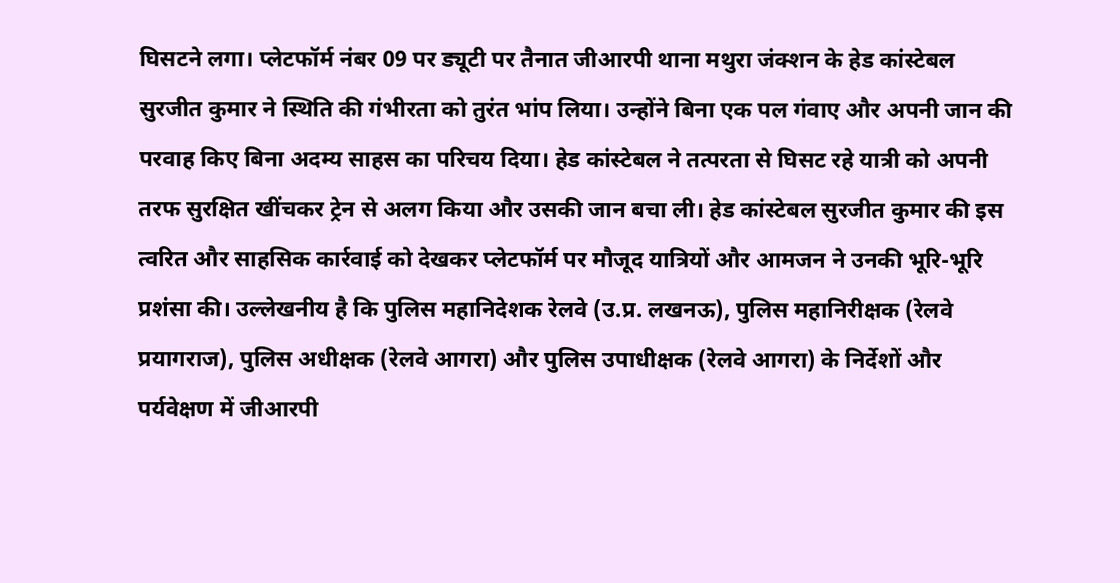घिसटने लगा। प्लेटफॉर्म नंबर 09 पर ड्यूटी पर तैनात जीआरपी थाना मथुरा जंक्शन के हेड कांस्टेबल सुरजीत कुमार ने स्थिति की गंभीरता को तुरंत भांप लिया। उन्होंने बिना एक पल गंवाए और अपनी जान की परवाह किए बिना अदम्य साहस का परिचय दिया। हेड कांस्टेबल ने तत्परता से घिसट रहे यात्री को अपनी तरफ सुरक्षित खींचकर ट्रेन से अलग किया और उसकी जान बचा ली। हेड कांस्टेबल सुरजीत कुमार की इस त्वरित और साहसिक कार्रवाई को देखकर प्लेटफॉर्म पर मौजूद यात्रियों और आमजन ने उनकी भूरि-भूरि प्रशंसा की। उल्लेखनीय है कि पुलिस महानिदेशक रेलवे (उ.प्र. लखनऊ), पुलिस महानिरीक्षक (रेलवे प्रयागराज), पुलिस अधीक्षक (रेलवे आगरा) और पुलिस उपाधीक्षक (रेलवे आगरा) के निर्देशों और पर्यवेक्षण में जीआरपी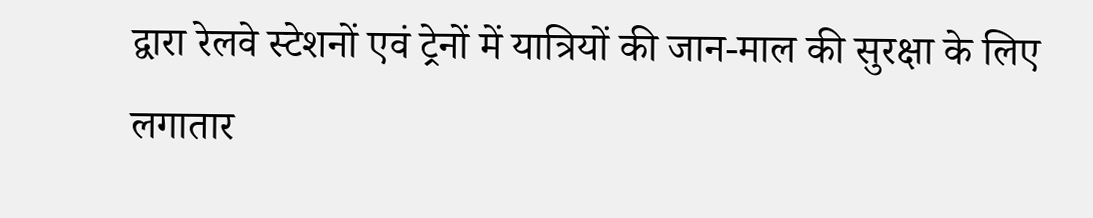द्वारा रेलवे स्टेशनों एवं ट्रेनों में यात्रियों की जान-माल की सुरक्षा के लिए लगातार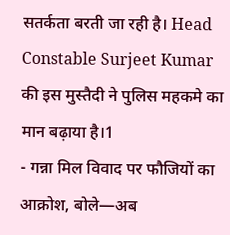सतर्कता बरती जा रही है। Head Constable Surjeet Kumar की इस मुस्तैदी ने पुलिस महकमे का मान बढ़ाया है।1
- गन्ना मिल विवाद पर फौजियों का आक्रोश, बोले—अब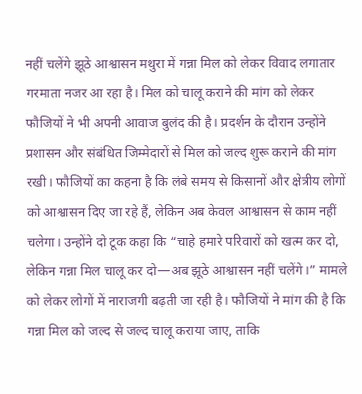नहीं चलेंगे झूठे आश्वासन मथुरा में गन्ना मिल को लेकर विवाद लगातार गरमाता नजर आ रहा है। मिल को चालू कराने की मांग को लेकर फौजियों ने भी अपनी आवाज बुलंद की है। प्रदर्शन के दौरान उन्होंने प्रशासन और संबंधित जिम्मेदारों से मिल को जल्द शुरू कराने की मांग रखी। फौजियों का कहना है कि लंबे समय से किसानों और क्षेत्रीय लोगों को आश्वासन दिए जा रहे हैं, लेकिन अब केवल आश्वासन से काम नहीं चलेगा। उन्होंने दो टूक कहा कि “चाहे हमारे परिवारों को खत्म कर दो, लेकिन गन्ना मिल चालू कर दो—अब झूठे आश्वासन नहीं चलेंगे।” मामले को लेकर लोगों में नाराजगी बढ़ती जा रही है। फौजियों ने मांग की है कि गन्ना मिल को जल्द से जल्द चालू कराया जाए, ताकि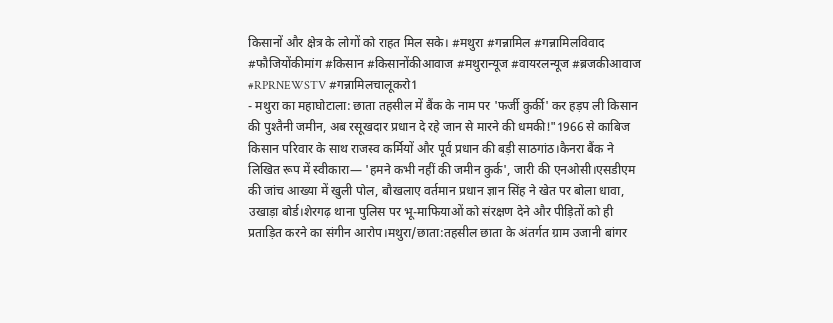किसानों और क्षेत्र के लोगों को राहत मिल सके। #मथुरा #गन्नामिल #गन्नामिलविवाद #फौजियोंकीमांग #किसान #किसानोंकीआवाज #मथुरान्यूज #वायरलन्यूज #ब्रजकीआवाज #RPRNEWSTV #गन्नामिलचालूकरो1
- मथुरा का महाघोटाला: छाता तहसील में बैंक के नाम पर 'फर्जी कुर्की' कर हड़प ली किसान की पुश्तैनी जमीन, अब रसूखदार प्रधान दे रहे जान से मारने की धमकी!"1966 से काबिज किसान परिवार के साथ राजस्व कर्मियों और पूर्व प्रधान की बड़ी साठगांठ।कैनरा बैंक ने लिखित रूप में स्वीकारा— 'हमने कभी नहीं की जमीन कुर्क', जारी की एनओसी।एसडीएम की जांच आख्या में खुली पोल, बौखलाए वर्तमान प्रधान ज्ञान सिंह ने खेत पर बोला धावा, उखाड़ा बोर्ड।शेरगढ़ थाना पुलिस पर भू-माफियाओं को संरक्षण देने और पीड़ितों को ही प्रताड़ित करने का संगीन आरोप।मथुरा/छाता:तहसील छाता के अंतर्गत ग्राम उजानी बांगर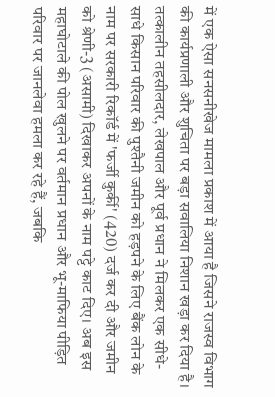में एक ऐसा सनसनीखेज मामला प्रकाश में आया है जिसने राजस्व विभाग की कार्यप्रणाली और शुचिता पर बड़ा सवालिया निशान खड़ा कर दिया है। तत्कालीन तहसीलदार, लेखपाल और पूर्व प्रधान ने मिलकर एक सीधे-साधे किसान परिवार की पुश्तैनी जमीन को हड़पने के लिए बैंक लोन के नाम पर सरकारी रिकॉर्ड में 'फर्जी कुर्की' (420) दर्ज कर दी और जमीन को श्रेणी-3 (असामी) दिखाकर अपनों के नाम पट्टे काट दिए। अब इस महाघोटाले की पोल खुलने पर वर्तमान प्रधान और भू-माफिया पीड़ित परिवार पर जानलेवा हमला कर रहे हैं, जबकि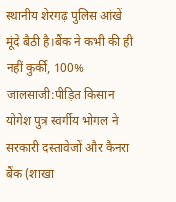स्थानीय शेरगढ़ पुलिस आंखें मूंदे बैठी है।बैंक ने कभी की ही नहीं कुर्की, 100% जालसाजी:पीड़ित किसान योगेश पुत्र स्वर्गीय भोगल ने सरकारी दस्तावेजों और कैनरा बैंक (शाखा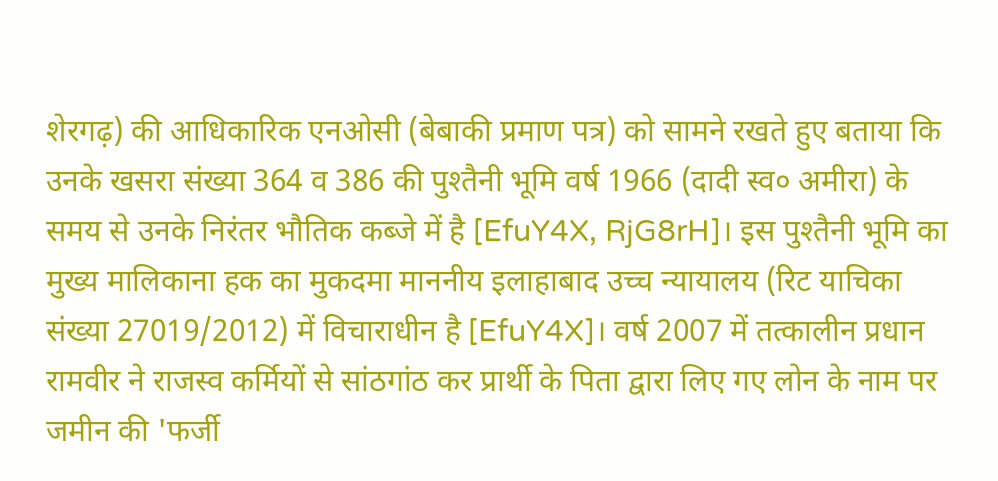शेरगढ़) की आधिकारिक एनओसी (बेबाकी प्रमाण पत्र) को सामने रखते हुए बताया कि उनके खसरा संख्या 364 व 386 की पुश्तैनी भूमि वर्ष 1966 (दादी स्व० अमीरा) के समय से उनके निरंतर भौतिक कब्जे में है [EfuY4X, RjG8rH]। इस पुश्तैनी भूमि का मुख्य मालिकाना हक का मुकदमा माननीय इलाहाबाद उच्च न्यायालय (रिट याचिका संख्या 27019/2012) में विचाराधीन है [EfuY4X]। वर्ष 2007 में तत्कालीन प्रधान रामवीर ने राजस्व कर्मियों से सांठगांठ कर प्रार्थी के पिता द्वारा लिए गए लोन के नाम पर जमीन की 'फर्जी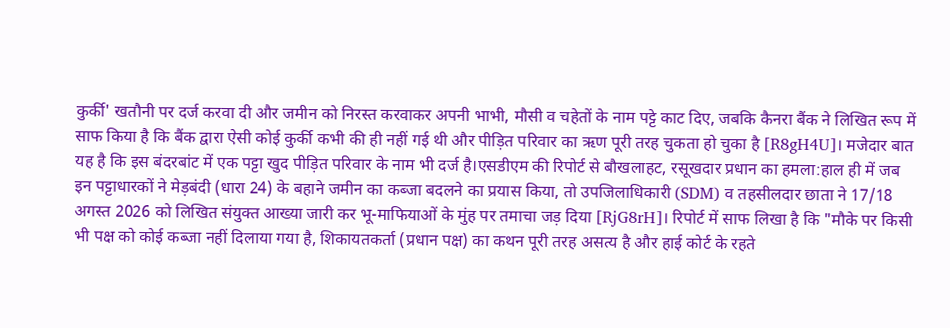कुर्की' खतौनी पर दर्ज करवा दी और जमीन को निरस्त करवाकर अपनी भाभी, मौसी व चहेतों के नाम पट्टे काट दिए, जबकि कैनरा बैंक ने लिखित रूप में साफ किया है कि बैंक द्वारा ऐसी कोई कुर्की कभी की ही नहीं गई थी और पीड़ित परिवार का ऋण पूरी तरह चुकता हो चुका है [R8gH4U]। मजेदार बात यह है कि इस बंदरबांट में एक पट्टा खुद पीड़ित परिवार के नाम भी दर्ज है।एसडीएम की रिपोर्ट से बौखलाहट, रसूखदार प्रधान का हमला:हाल ही में जब इन पट्टाधारकों ने मेड़बंदी (धारा 24) के बहाने जमीन का कब्जा बदलने का प्रयास किया, तो उपजिलाधिकारी (SDM) व तहसीलदार छाता ने 17/18 अगस्त 2026 को लिखित संयुक्त आख्या जारी कर भू-माफियाओं के मुंह पर तमाचा जड़ दिया [RjG8rH]। रिपोर्ट में साफ लिखा है कि "मौके पर किसी भी पक्ष को कोई कब्जा नहीं दिलाया गया है, शिकायतकर्ता (प्रधान पक्ष) का कथन पूरी तरह असत्य है और हाई कोर्ट के रहते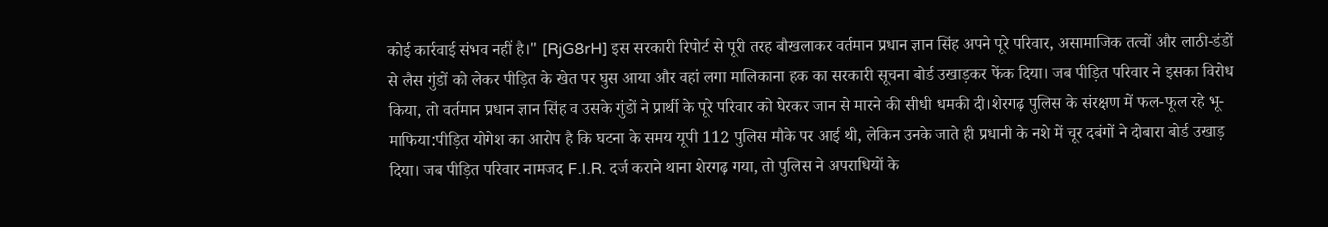कोई कार्रवाई संभव नहीं है।" [RjG8rH] इस सरकारी रिपोर्ट से पूरी तरह बौखलाकर वर्तमान प्रधान ज्ञान सिंह अपने पूरे परिवार, असामाजिक तत्वों और लाठी-डंडों से लैस गुंडों को लेकर पीड़ित के खेत पर घुस आया और वहां लगा मालिकाना हक का सरकारी सूचना बोर्ड उखाड़कर फेंक दिया। जब पीड़ित परिवार ने इसका विरोध किया, तो वर्तमान प्रधान ज्ञान सिंह व उसके गुंडों ने प्रार्थी के पूरे परिवार को घेरकर जान से मारने की सीधी धमकी दी।शेरगढ़ पुलिस के संरक्षण में फल-फूल रहे भू-माफिया:पीड़ित योगेश का आरोप है कि घटना के समय यूपी 112 पुलिस मौके पर आई थी, लेकिन उनके जाते ही प्रधानी के नशे में चूर दबंगों ने दोबारा बोर्ड उखाड़ दिया। जब पीड़ित परिवार नामजद F.I.R. दर्ज कराने थाना शेरगढ़ गया, तो पुलिस ने अपराधियों के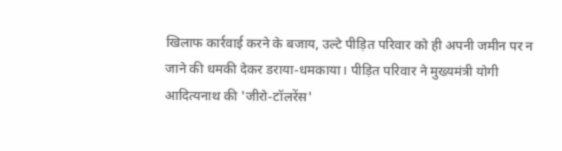खिलाफ कार्रवाई करने के बजाय, उल्टे पीड़ित परिवार को ही अपनी जमीन पर न जाने की धमकी देकर डराया-धमकाया। पीड़ित परिवार ने मुख्यमंत्री योगी आदित्यनाथ की 'जीरो-टॉलरेंस'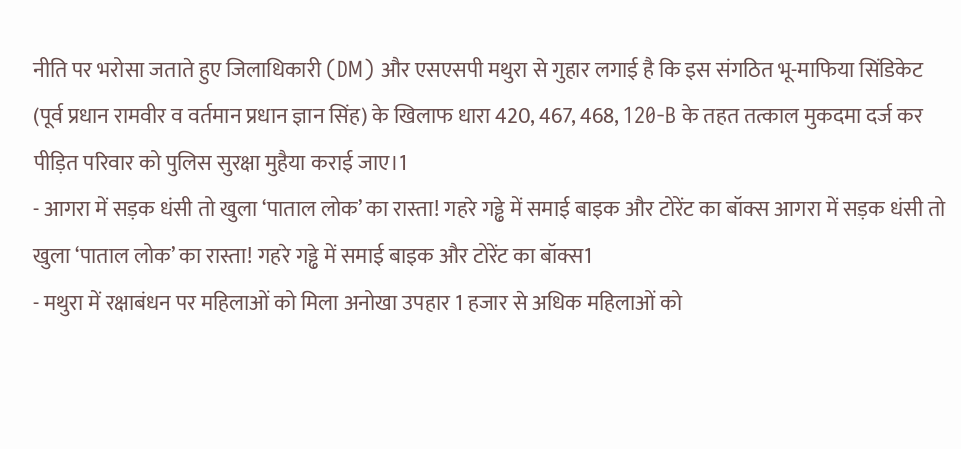नीति पर भरोसा जताते हुए जिलाधिकारी (DM) और एसएसपी मथुरा से गुहार लगाई है कि इस संगठित भू-माफिया सिंडिकेट (पूर्व प्रधान रामवीर व वर्तमान प्रधान ज्ञान सिंह) के खिलाफ धारा 420, 467, 468, 120-B के तहत तत्काल मुकदमा दर्ज कर पीड़ित परिवार को पुलिस सुरक्षा मुहैया कराई जाए।1
- आगरा में सड़क धंसी तो खुला ‘पाताल लोक’ का रास्ता! गहरे गड्ढे में समाई बाइक और टोरेंट का बॉक्स आगरा में सड़क धंसी तो खुला ‘पाताल लोक’ का रास्ता! गहरे गड्ढे में समाई बाइक और टोरेंट का बॉक्स1
- मथुरा में रक्षाबंधन पर महिलाओं को मिला अनोखा उपहार 1 हजार से अधिक महिलाओं को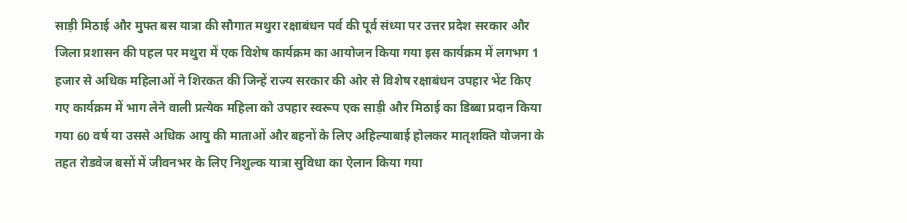साड़ी मिठाई और मुफ्त बस यात्रा की सौगात मथुरा रक्षाबंधन पर्व की पूर्व संध्या पर उत्तर प्रदेश सरकार और जिला प्रशासन की पहल पर मथुरा में एक विशेष कार्यक्रम का आयोजन किया गया इस कार्यक्रम में लगभग 1 हजार से अधिक महिलाओं ने शिरकत की जिन्हें राज्य सरकार की ओर से विशेष रक्षाबंधन उपहार भेंट किए गए कार्यक्रम में भाग लेने वाली प्रत्येक महिला को उपहार स्वरूप एक साड़ी और मिठाई का डिब्बा प्रदान किया गया 60 वर्ष या उससे अधिक आयु की माताओं और बहनों के लिए अहिल्याबाई होलकर मातृशक्ति योजना के तहत रोडवेज बसों में जीवनभर के लिए निशुल्क यात्रा सुविधा का ऐलान किया गया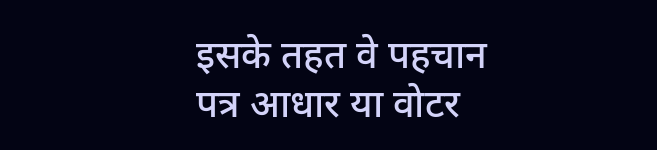इसके तहत वे पहचान पत्र आधार या वोटर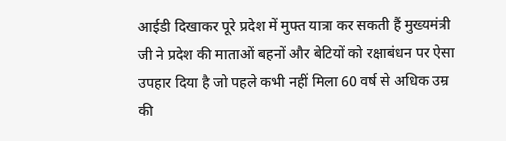आईडी दिखाकर पूरे प्रदेश में मुफ्त यात्रा कर सकती हैं मुख्यमंत्री जी ने प्रदेश की माताओं बहनों और बेटियों को रक्षाबंधन पर ऐसा उपहार दिया है जो पहले कभी नहीं मिला 60 वर्ष से अधिक उम्र की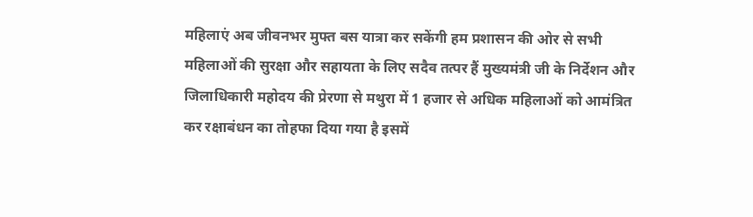महिलाएं अब जीवनभर मुफ्त बस यात्रा कर सकेंगी हम प्रशासन की ओर से सभी महिलाओं की सुरक्षा और सहायता के लिए सदैव तत्पर हैं मुख्यमंत्री जी के निर्देशन और जिलाधिकारी महोदय की प्रेरणा से मथुरा में 1 हजार से अधिक महिलाओं को आमंत्रित कर रक्षाबंधन का तोहफा दिया गया है इसमें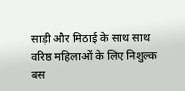साड़ी और मिठाई के साथ साथ वरिष्ठ महिलाओं के लिए निशुल्क बस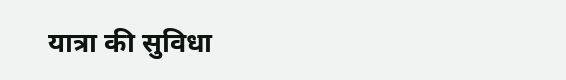यात्रा की सुविधा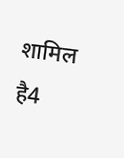शामिल है4